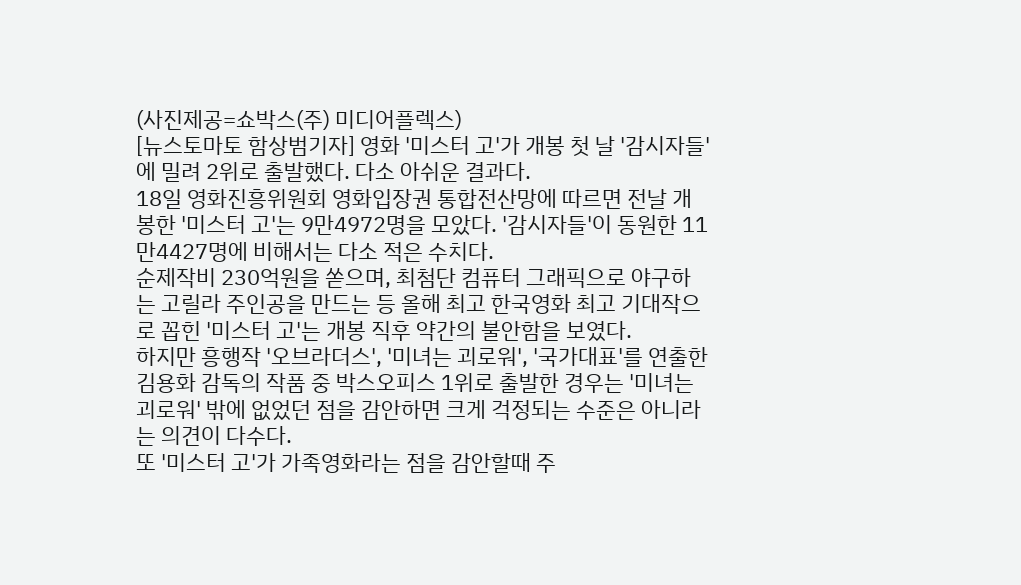(사진제공=쇼박스(주) 미디어플렉스)
[뉴스토마토 함상범기자] 영화 '미스터 고'가 개봉 첫 날 '감시자들'에 밀려 2위로 출발했다. 다소 아쉬운 결과다.
18일 영화진흥위원회 영화입장권 통합전산망에 따르면 전날 개봉한 '미스터 고'는 9만4972명을 모았다. '감시자들'이 동원한 11만4427명에 비해서는 다소 적은 수치다.
순제작비 230억원을 쏟으며, 최첨단 컴퓨터 그래픽으로 야구하는 고릴라 주인공을 만드는 등 올해 최고 한국영화 최고 기대작으로 꼽힌 '미스터 고'는 개봉 직후 약간의 불안함을 보였다.
하지만 흥행작 '오브라더스', '미녀는 괴로워', '국가대표'를 연출한 김용화 감독의 작품 중 박스오피스 1위로 출발한 경우는 '미녀는 괴로워' 밖에 없었던 점을 감안하면 크게 걱정되는 수준은 아니라는 의견이 다수다.
또 '미스터 고'가 가족영화라는 점을 감안할때 주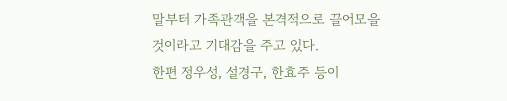말부터 가족관객을 본격적으로 끌어모을 것이라고 기대감을 주고 있다.
한편 정우성, 설경구, 한효주 등이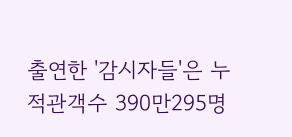출연한 '감시자들'은 누적관객수 390만295명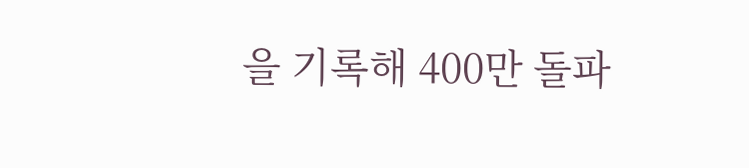을 기록해 400만 돌파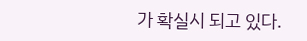가 확실시 되고 있다.